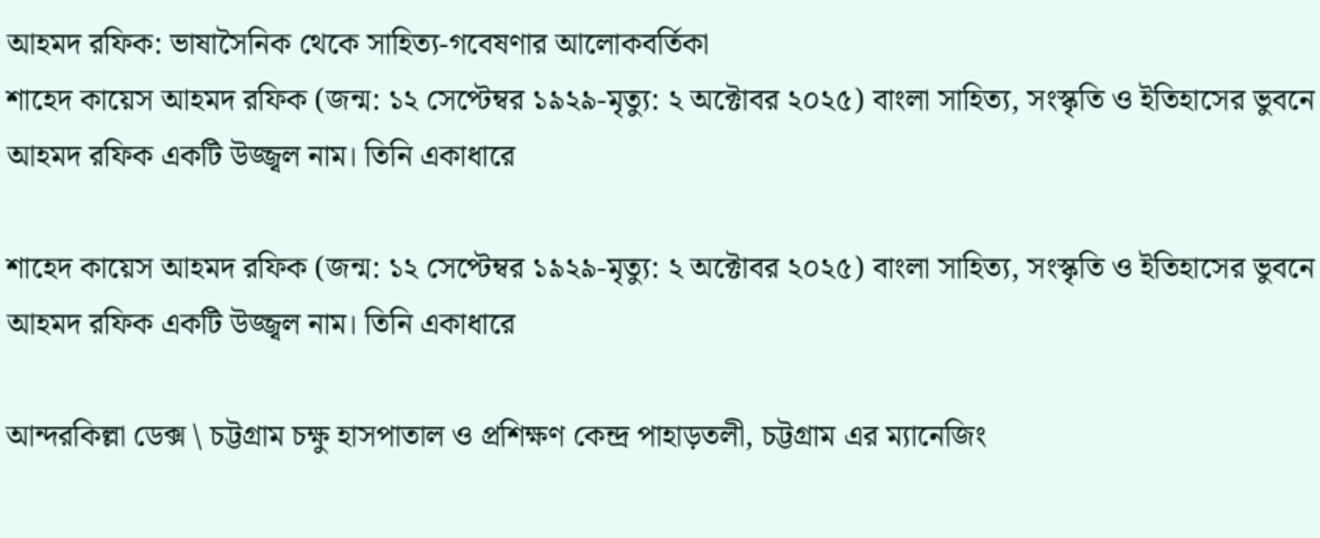আহমদ রফিক: ভাষাসৈনিক থেকে সাহিত্য-গবেষণার আলোকবর্তিকা
শাহেদ কায়েস আহমদ রফিক (জন্ম: ১২ সেপ্টেম্বর ১৯২৯-মৃত্যু: ২ অক্টোবর ২০২৫) বাংলা সাহিত্য, সংস্কৃতি ও ইতিহাসের ভুবনে আহমদ রফিক একটি উজ্জ্বল নাম। তিনি একাধারে

শাহেদ কায়েস আহমদ রফিক (জন্ম: ১২ সেপ্টেম্বর ১৯২৯-মৃত্যু: ২ অক্টোবর ২০২৫) বাংলা সাহিত্য, সংস্কৃতি ও ইতিহাসের ভুবনে আহমদ রফিক একটি উজ্জ্বল নাম। তিনি একাধারে

আন্দরকিল্লা ডেক্স \ চট্টগ্রাম চক্ষু হাসপাতাল ও প্রশিক্ষণ কেন্দ্র পাহাড়তলী, চট্টগ্রাম এর ম্যানেজিং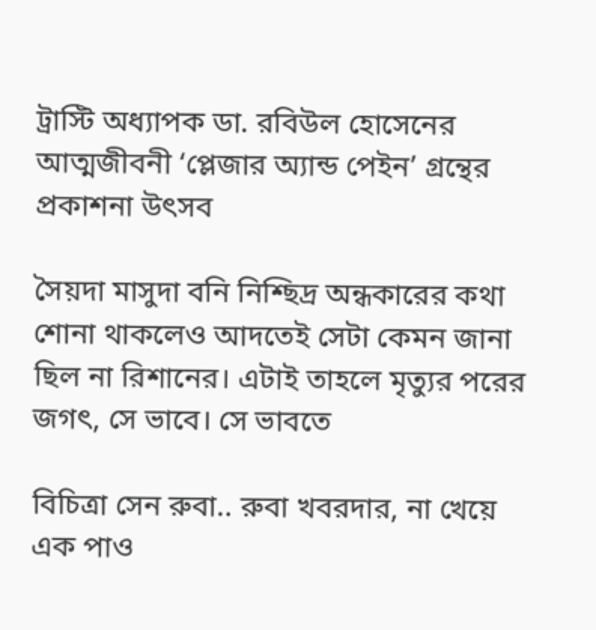ট্রাস্টি অধ্যাপক ডা. রবিউল হোসেনের আত্মজীবনী ‘প্লেজার অ্যান্ড পেইন’ গ্রন্থের প্রকাশনা উৎসব

সৈয়দা মাসুদা বনি নিশ্ছিদ্র অন্ধকারের কথা শোনা থাকলেও আদতেই সেটা কেমন জানা ছিল না রিশানের। এটাই তাহলে মৃত্যুর পরের জগৎ, সে ভাবে। সে ভাবতে

বিচিত্রা সেন রুবা.. রুবা খবরদার, না খেয়ে এক পাও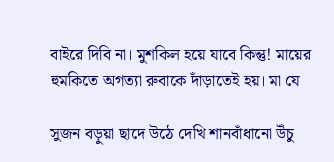বাইরে দিবি না। মুশকিল হয়ে যাবে কিন্তু! মায়ের হুমকিতে অগত্যা রুবাকে দাঁড়াতেই হয়। মা যে

সুজন বড়ুয়া ছাদে উঠে দেখি শানবাঁধানো উঁচু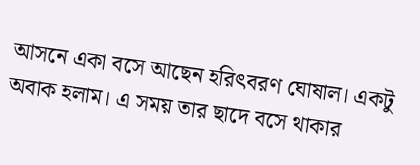আসনে একা বসে আছেন হরিৎবরণ ঘোষাল। একটু অবাক হলাম। এ সময় তার ছাদে বসে থাকার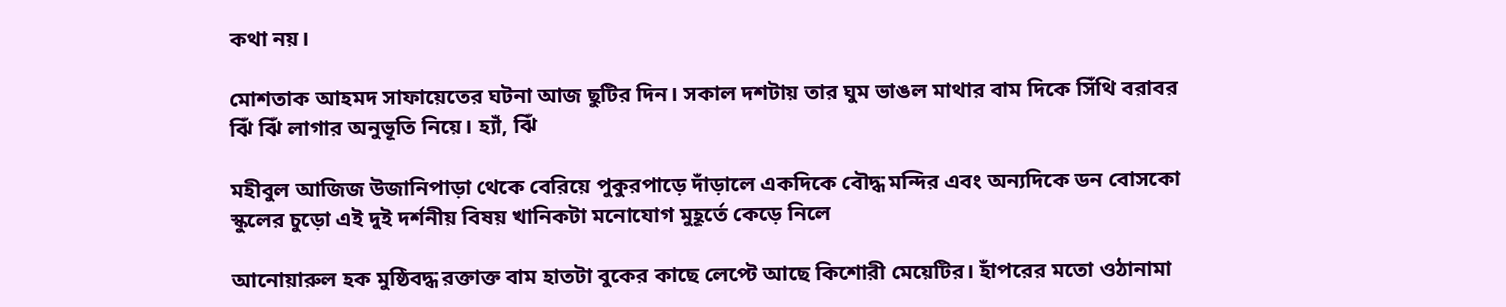কথা নয়।

মোশতাক আহমদ সাফায়েতের ঘটনা আজ ছুটির দিন। সকাল দশটায় তার ঘুম ভাঙল মাথার বাম দিকে সিঁথি বরাবর ঝিঁ ঝিঁ লাগার অনুভূতি নিয়ে। হ্যাঁ, ঝিঁ

মহীবুল আজিজ উজানিপাড়া থেকে বেরিয়ে পুকুরপাড়ে দাঁড়ালে একদিকে বৌদ্ধ মন্দির এবং অন্যদিকে ডন বোসকো স্কুলের চুড়ো এই দুই দর্শনীয় বিষয় খানিকটা মনোযোগ মুহূর্তে কেড়ে নিলে

আনোয়ারুল হক মুষ্ঠিবদ্ধ রক্তাক্ত বাম হাতটা বুকের কাছে লেপ্টে আছে কিশোরী মেয়েটির। হাঁপরের মতো ওঠানামা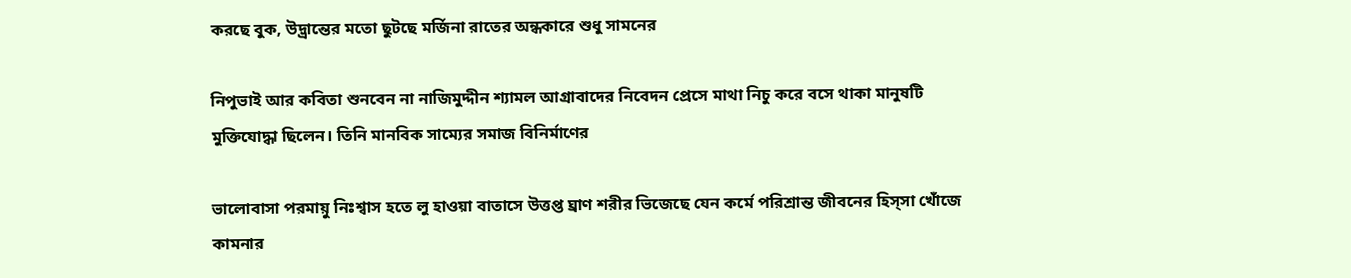করছে বুক, উদ্ভ্রান্তের মতো ছুটছে মর্জিনা রাতের অন্ধকারে শুধু সামনের

নিপুভাই আর কবিতা শুনবেন না নাজিমুদ্দীন শ্যামল আগ্রাবাদের নিবেদন প্রেসে মাথা নিচু করে বসে থাকা মানুষটি মুক্তিযোদ্ধা ছিলেন। তিনি মানবিক সাম্যের সমাজ বিনির্মাণের

ভালোবাসা পরমায়ু নিঃশ্বাস হতে লু হাওয়া বাতাসে উত্তপ্ত ঘ্রাণ শরীর ভিজেছে যেন কর্মে পরিশ্রান্ত জীবনের হিস্সা খোঁজে কামনার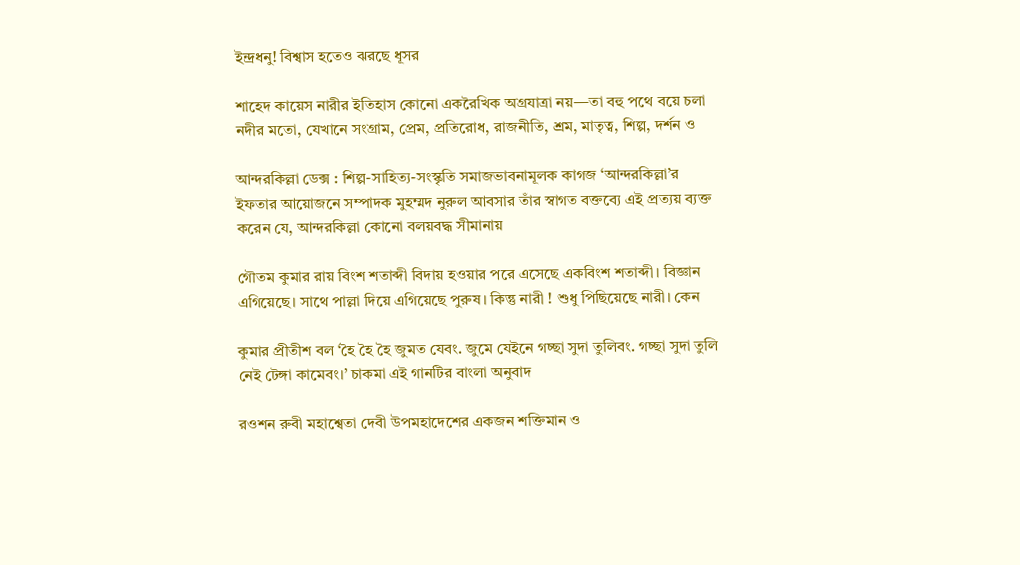ইন্দ্রধনু! বিশ্বাস হতেও ঝরছে ধূসর

শাহেদ কায়েস নারীর ইতিহাস কোনো একরৈখিক অগ্রযাত্রা নয়—তা বহু পথে বয়ে চলা নদীর মতো, যেখানে সংগ্রাম, প্রেম, প্রতিরোধ, রাজনীতি, শ্রম, মাতৃত্ব, শিল্প, দর্শন ও

আন্দরকিল্লা ডেক্স : শিল্প-সাহিত্য-সংস্কৃতি সমাজভাবনামূলক কাগজ ‘আন্দরকিল্লা’র ইফতার আয়োজনে সম্পাদক মুহম্মদ নুরুল আবসার তাঁর স্বাগত বক্তব্যে এই প্রত্যয় ব্যক্ত করেন যে, আন্দরকিল্লা কোনো বলয়বদ্ধ সীমানায়

গৌতম কুমার রায় বিংশ শতাব্দী বিদায় হওয়ার পরে এসেছে একবিংশ শতাব্দী। বিজ্ঞান এগিয়েছে। সাথে পাল্লা দিয়ে এগিয়েছে পুরুষ। কিন্তু নারী ! শুধু পিছিয়েছে নারী। কেন

কুমার প্রীতীশ বল ‘হৈ হৈ হৈ জুমত যেবং. জুমে যেইনে গচ্ছা সুদা তুলিবং. গচ্ছা সুদা তুলি নেই টেঙ্গা কামেবং।’ চাকমা এই গানটির বাংলা অনুবাদ

রওশন রুবী মহাশ্বেতা দেবী উপমহাদেশের একজন শক্তিমান ও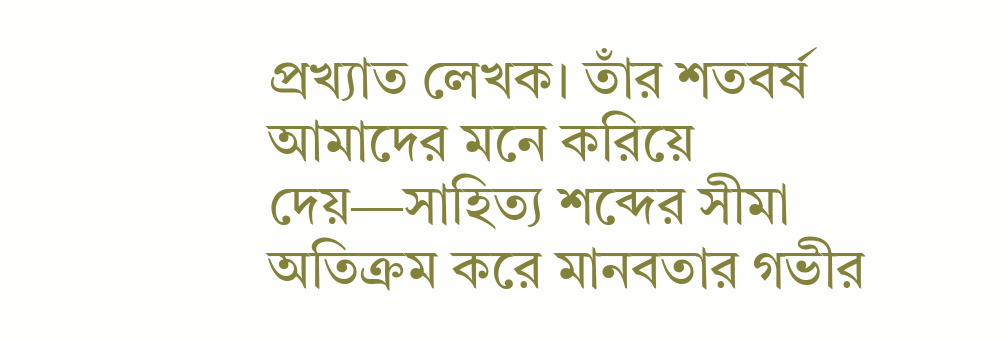প্রখ্যাত লেখক। তাঁর শতবর্ষ আমাদের মনে করিয়ে দেয়—সাহিত্য শব্দের সীমা অতিক্রম করে মানবতার গভীর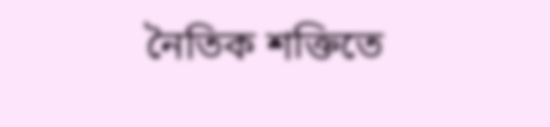নৈতিক শক্তিতে